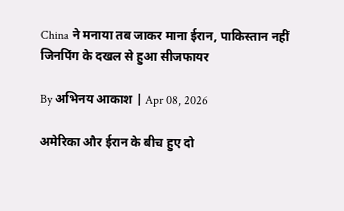China ने मनाया तब जाकर माना ईरान, पाकिस्तान नहीं जिनपिंग के दखल से हुआ सीजफायर

By अभिनय आकाश | Apr 08, 2026

अमेरिका और ईरान के बीच हुए दो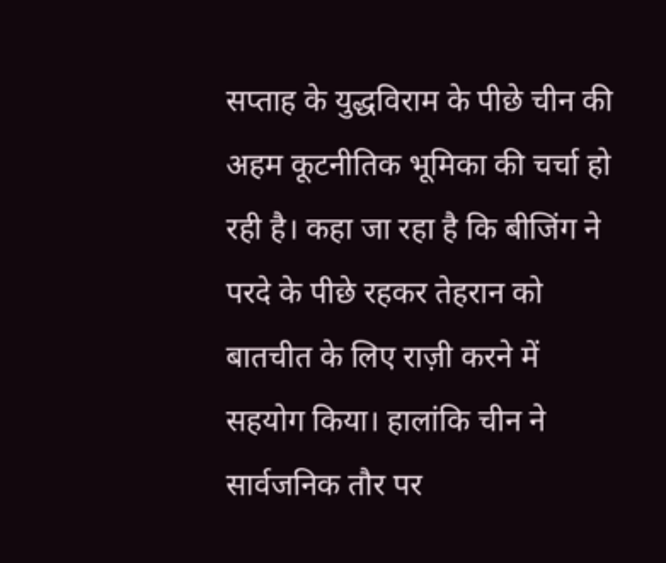सप्ताह के युद्धविराम के पीछे चीन की अहम कूटनीतिक भूमिका की चर्चा हो रही है। कहा जा रहा है कि बीजिंग ने परदे के पीछे रहकर तेहरान को बातचीत के लिए राज़ी करने में सहयोग किया। हालांकि चीन ने सार्वजनिक तौर पर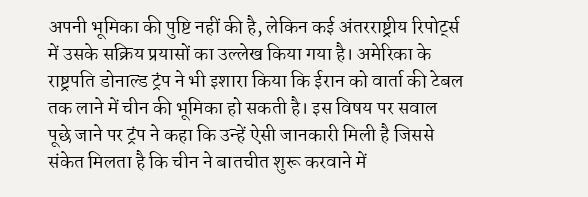अपनी भूमिका की पुष्टि नहीं की है, लेकिन कई अंतरराष्ट्रीय रिपोर्ट्स में उसके सक्रिय प्रयासों का उल्लेख किया गया है। अमेरिका के राष्ट्रपति डोनाल्ड ट्रंप ने भी इशारा किया कि ईरान को वार्ता की टेबल तक लाने में चीन की भूमिका हो सकती है। इस विषय पर सवाल पूछे जाने पर ट्रंप ने कहा कि उन्हें ऐसी जानकारी मिली है जिससे संकेत मिलता है कि चीन ने बातचीत शुरू करवाने में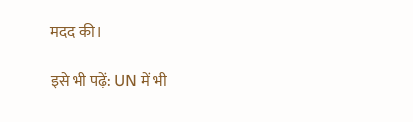मदद की।

इसे भी पढ़ें: UN में भी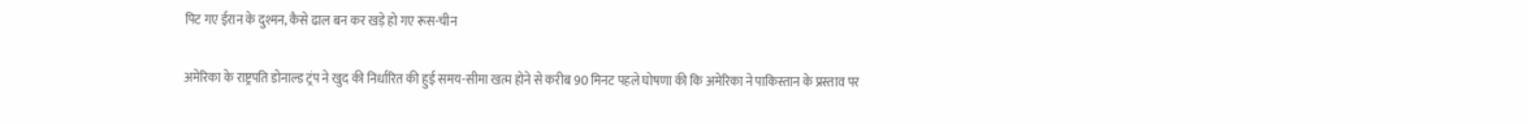पिट गए ईरान के दुश्मन, कैसे ढाल बन कर खड़े हो गए रूस-चीन

अमेरिका के राष्ट्रपति डोनाल्ड ट्रंप ने खुद की निर्धारित की हुई समय-सीमा खत्म होने से करीब 90 मिनट पहले घोषणा की कि अमेरिका ने पाकिस्तान के प्रस्ताव पर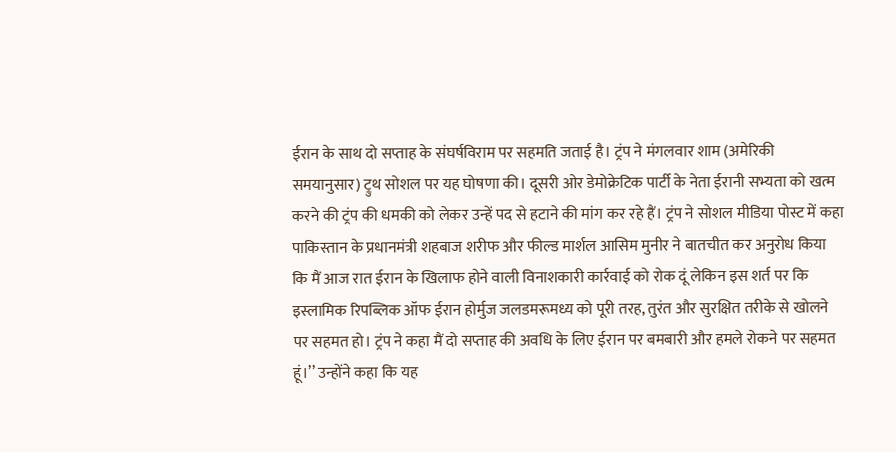ईरान के साथ दो सप्ताह के संघर्षविराम पर सहमति जताई है। ट्रंप ने मंगलवार शाम (अमेरिकी समयानुसार) ट्रुथ सोशल पर यह घोषणा की। दूसरी ओर डेमोक्रेटिक पार्टी के नेता ईरानी सभ्यता को खत्म करने की ट्रंप की धमकी को लेकर उन्हें पद से हटाने की मांग कर रहे हैं। ट्रंप ने सोशल मीडिया पोस्ट में कहा पाकिस्तान के प्रधानमंत्री शहबाज शरीफ और फील्ड मार्शल आसिम मुनीर ने बातचीत कर अनुरोध किया कि मैं आज रात ईरान के खिलाफ होने वाली विनाशकारी कार्रवाई को रोक दूं लेकिन इस शर्त पर कि इस्लामिक रिपब्लिक ऑफ ईरान होर्मुज जलडमरूमध्य को पूरी तरह, तुरंत और सुरक्षित तरीके से खोलने पर सहमत हो। ट्रंप ने कहा मैं दो सप्ताह की अवधि के लिए ईरान पर बमबारी और हमले रोकने पर सहमत हूं।’’ उन्होंने कहा कि यह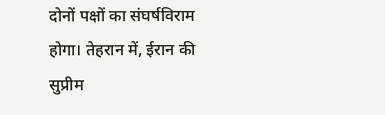दोनों पक्षों का संघर्षविराम होगा। तेहरान में, ईरान की सुप्रीम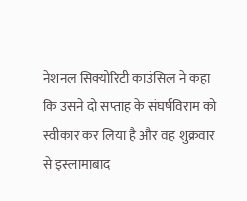नेशनल सिक्योरिटी काउंसिल ने कहा कि उसने दो सप्ताह के संघर्षविराम को स्वीकार कर लिया है और वह शुक्रवार से इस्लामाबाद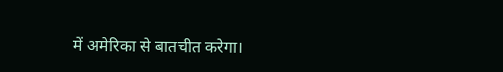में अमेरिका से बातचीत करेगा।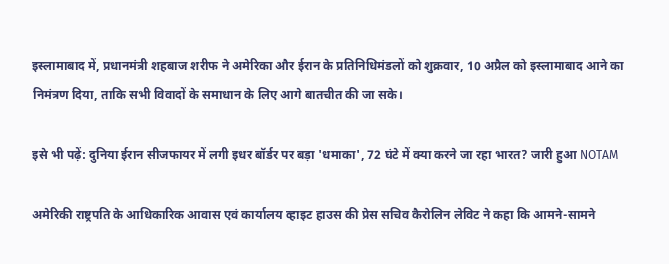इस्लामाबाद में, प्रधानमंत्री शहबाज शरीफ ने अमेरिका और ईरान के प्रतिनिधिमंडलों को शुक्रवार, 10 अप्रैल को इस्लामाबाद आने का निमंत्रण दिया, ताकि सभी विवादों के समाधान के लिए आगे बातचीत की जा सके।

इसे भी पढ़ें: दुनिया ईरान सीजफायर में लगी इधर बॉर्डर पर बड़ा 'धमाका', 72 घंटे में क्या करने जा रहा भारत? जारी हुआ NOTAM

अमेरिकी राष्ट्रपति के आधिकारिक आवास एवं कार्यालय व्हाइट हाउस की प्रेस सचिव कैरोलिन लेविट ने कहा कि आमने-सामने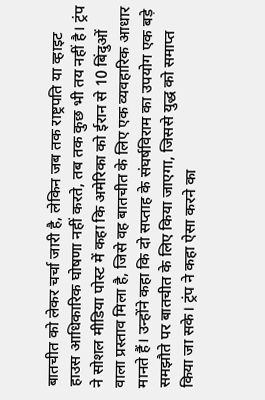बातचीत को लेकर चर्चा जारी है, लेकिन जब तक राष्ट्रपति या व्हाइट हाउस आधिकारिक घोषणा नहीं करते, तब तक कुछ भी तय नहीं है। ट्रंप ने सोशल मीडिया पोस्ट में कहा कि अमेरिका को ईरान से 10 बिंदुओं वाला प्रस्ताव मिला है, जिसे वह बातचीत के लिए एक व्यवहारिक आधार मानते हैं। उन्होंने कहा कि दो सप्ताह के संघर्षविराम का उपयोग एक बड़े समझौते पर बातचीत के लिए किया जाएगा, जिससे युद्ध को समाप्त किया जा सके। ट्रंप ने कहा ऐसा करने का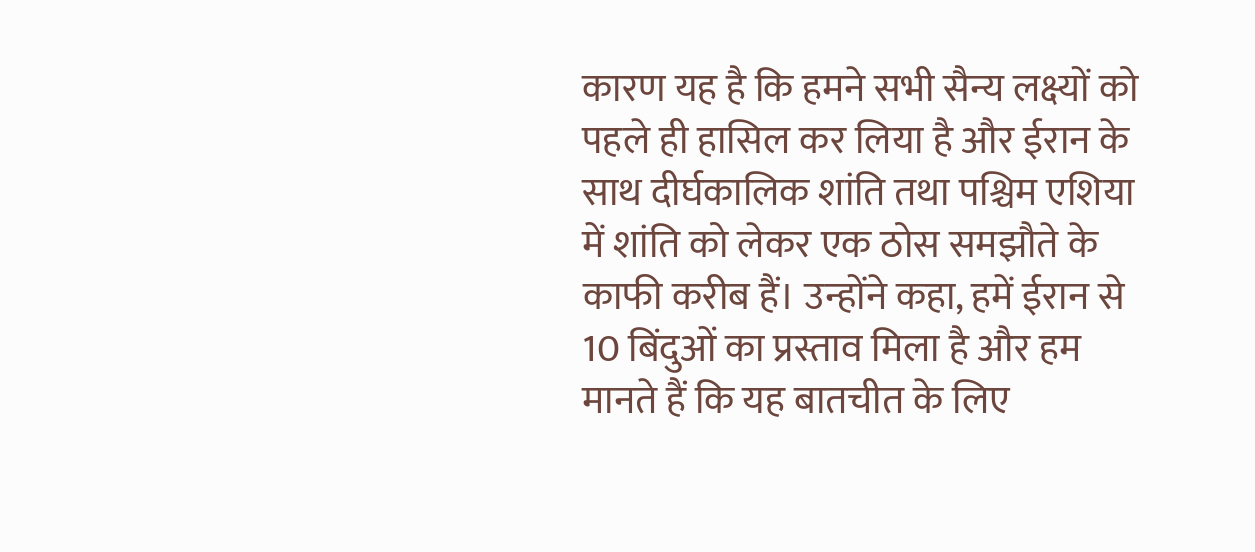कारण यह है कि हमने सभी सैन्य लक्ष्यों को पहले ही हासिल कर लिया है और ईरान के साथ दीर्घकालिक शांति तथा पश्चिम एशिया में शांति को लेकर एक ठोस समझौते के काफी करीब हैं। उन्होंने कहा, हमें ईरान से 10 बिंदुओं का प्रस्ताव मिला है और हम मानते हैं कि यह बातचीत के लिए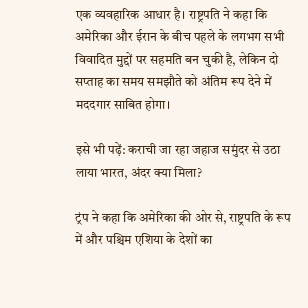एक व्यवहारिक आधार है। राष्ट्रपति ने कहा कि अमेरिका और ईरान के बीच पहले के लगभग सभी विवादित मुद्दों पर सहमति बन चुकी है, लेकिन दो सप्ताह का समय समझौते को अंतिम रूप देने में मददगार साबित होगा।

इसे भी पढ़ें: कराची जा रहा जहाज समुंदर से उठा लाया भारत, अंदर क्या मिला?

ट्रंप ने कहा कि अमेरिका की ओर से, राष्ट्रपति के रूप में और पश्चिम एशिया के देशों का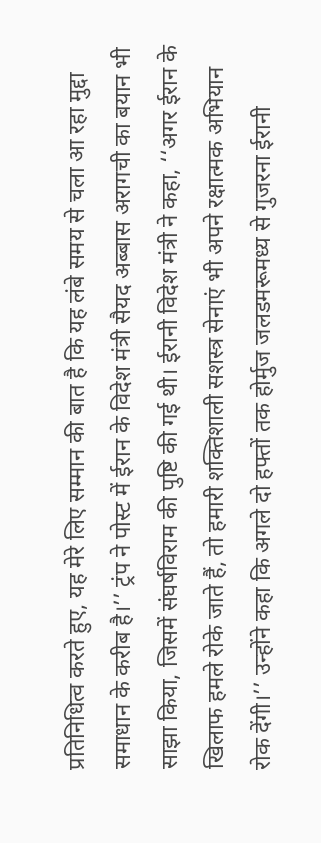प्रतिनिधित्व करते हुए, यह मेरे लिए सम्मान की बात है कि यह लंबे समय से चला आ रहा मुद्दा समाधान के करीब है।’’ ट्रंप ने पोस्ट में ईरान के विदेश मंत्री सैयद अब्बास अरागची का बयान भी साझा किया, जिसमें संघर्षविराम की पुष्टि की गई थी। ईरानी विदेश मंत्री ने कहा, ‘‘अगर ईरान के खिलाफ हमले रोके जाते हैं, तो हमारी शक्तिशाली सशस्त्र सेनाएं भी अपने रक्षात्मक अभियान रोक देंगी।’’ उन्होंने कहा कि अगले दो हफ्तों तक होर्मुज जलडमरूमध्य से गुजरना ईरानी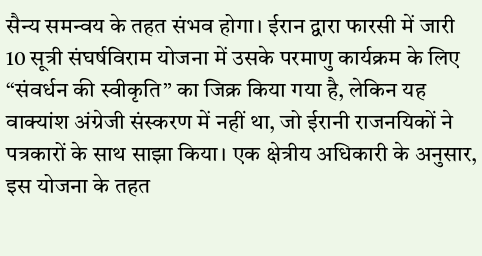सैन्य समन्वय के तहत संभव होगा। ईरान द्वारा फारसी में जारी 10 सूत्री संघर्षविराम योजना में उसके परमाणु कार्यक्रम के लिए “संवर्धन की स्वीकृति” का जिक्र किया गया है, लेकिन यह वाक्यांश अंग्रेजी संस्करण में नहीं था, जो ईरानी राजनयिकों ने पत्रकारों के साथ साझा किया। एक क्षेत्रीय अधिकारी के अनुसार, इस योजना के तहत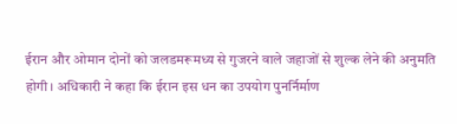ईरान और ओमान दोनों को जलडमरूमध्य से गुजरने वाले जहाजों से शुल्क लेने की अनुमति होगी। अधिकारी ने कहा कि ईरान इस धन का उपयोग पुनर्निर्माण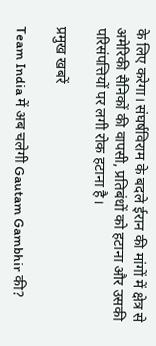के लिए करेगा। संघर्षविराम के बदले ईरान की मांगों में क्षेत्र से अमेरिकी सैनिकों की वापसी, प्रतिबंधों को हटाना और उसकी परिसंपत्तियों पर लगी रोक हटाना है।

प्रमुख खबरें

Team India में अब चलेगी Gautam Gambhir की?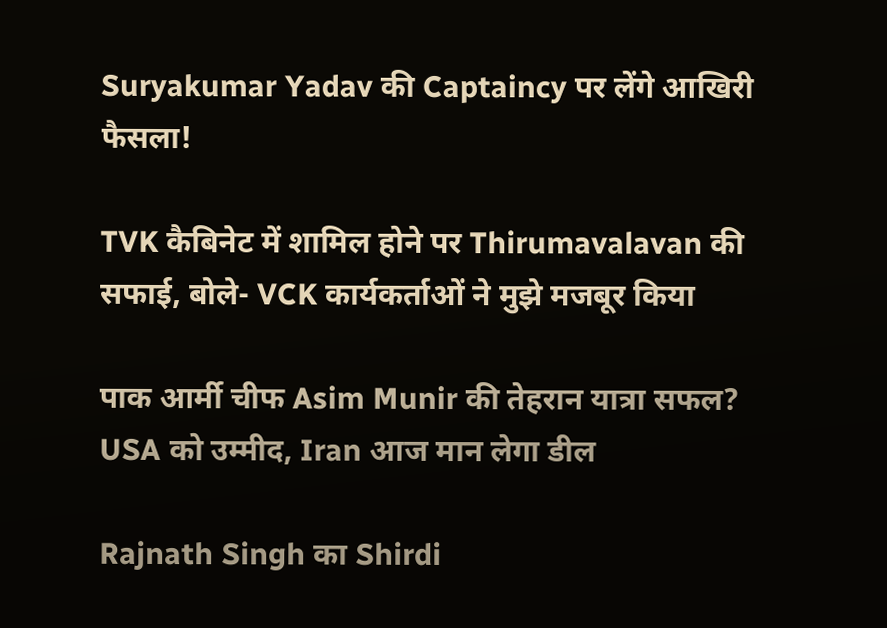Suryakumar Yadav की Captaincy पर लेंगे आखिरी फैसला!

TVK कैबिनेट में शामिल होने पर Thirumavalavan की सफाई, बोले- VCK कार्यकर्ताओं ने मुझे मजबूर किया

पाक आर्मी चीफ Asim Munir की तेहरान यात्रा सफल? USA को उम्मीद, Iran आज मान लेगा डील

Rajnath Singh का Shirdi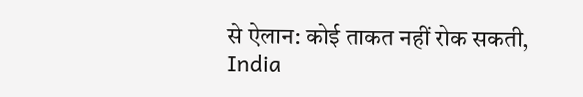से ऐलान: कोई ताकत नहीं रोक सकती, India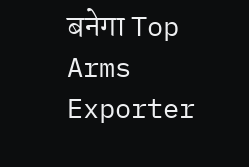बनेगा Top Arms Exporter